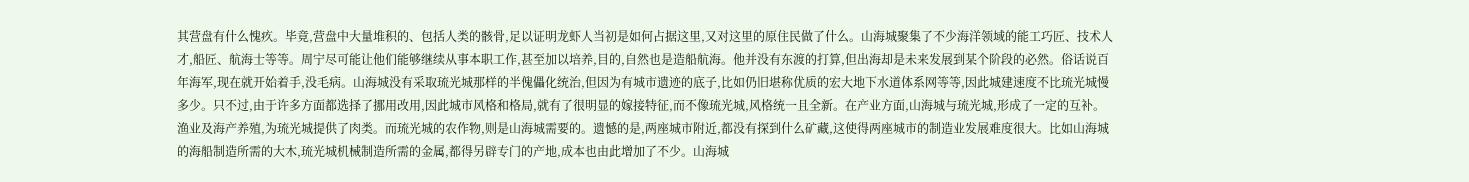其营盘有什么愧疚。毕竟,营盘中大量堆积的、包括人类的骸骨,足以证明龙虾人当初是如何占据这里,又对这里的原住民做了什么。山海城聚集了不少海洋领域的能工巧匠、技术人才,船匠、航海士等等。周宁尽可能让他们能够继续从事本职工作,甚至加以培养,目的,自然也是造船航海。他并没有东渡的打算,但出海却是未来发展到某个阶段的必然。俗话说百年海军,现在就开始着手,没毛病。山海城没有采取琉光城那样的半傀儡化统治,但因为有城市遗迹的底子,比如仍旧堪称优质的宏大地下水道体系网等等,因此城建速度不比琉光城慢多少。只不过,由于许多方面都选择了挪用改用,因此城市风格和格局,就有了很明显的嫁接特征,而不像琉光城,风格统一且全新。在产业方面,山海城与琉光城,形成了一定的互补。渔业及海产养殖,为琉光城提供了肉类。而琉光城的农作物,则是山海城需要的。遗憾的是,两座城市附近,都没有探到什么矿藏,这使得两座城市的制造业发展难度很大。比如山海城的海船制造所需的大木,琉光城机械制造所需的金属,都得另辟专门的产地,成本也由此增加了不少。山海城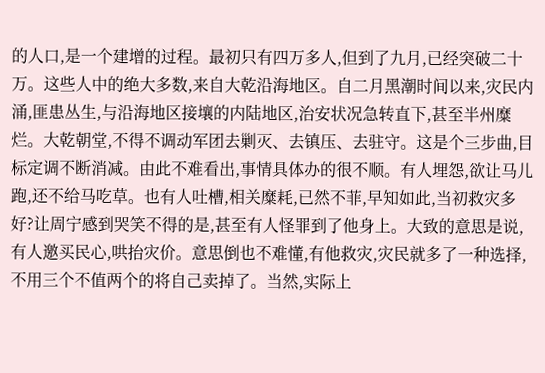的人口,是一个建增的过程。最初只有四万多人,但到了九月,已经突破二十万。这些人中的绝大多数,来自大乾沿海地区。自二月黑潮时间以来,灾民内涌,匪患丛生,与沿海地区接壤的内陆地区,治安状况急转直下,甚至半州糜烂。大乾朝堂,不得不调动军团去剿灭、去镇压、去驻守。这是个三步曲,目标定调不断消减。由此不难看出,事情具体办的很不顺。有人埋怨,欲让马儿跑,还不给马吃草。也有人吐槽,相关糜耗,已然不菲,早知如此,当初救灾多好?让周宁感到哭笑不得的是,甚至有人怪罪到了他身上。大致的意思是说,有人邀买民心,哄抬灾价。意思倒也不难懂,有他救灾,灾民就多了一种选择,不用三个不值两个的将自己卖掉了。当然,实际上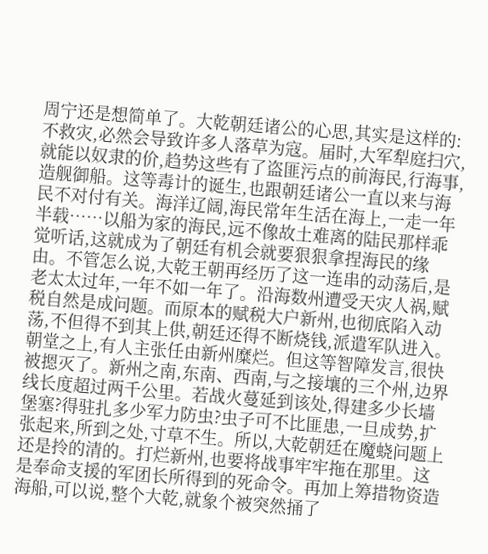周宁还是想简单了。大乾朝廷诸公的心思,其实是这样的:不救灾,必然会导致许多人落草为寇。届时,大军犁庭扫穴,就能以奴隶的价,趋势这些有了盗匪污点的前海民,行海事,造舰御船。这等毒计的诞生,也跟朝廷诸公一直以来与海民不对付有关。海洋辽阔,海民常年生活在海上,一走一年半载……以船为家的海民,远不像故土难离的陆民那样乖觉听话,这就成为了朝廷有机会就要狠狠拿捏海民的缘由。不管怎么说,大乾王朝再经历了这一连串的动荡后,是老太太过年,一年不如一年了。沿海数州遭受天灾人祸,赋税自然是成问题。而原本的赋税大户新州,也彻底陷入动荡,不但得不到其上供,朝廷还得不断烧钱,派遣军队进入。朝堂之上,有人主张任由新州糜烂。但这等智障发言,很快被摁灭了。新州之南,东南、西南,与之接壤的三个州,边界线长度超过两千公里。若战火蔓延到该处,得建多少长墙堡塞?得驻扎多少军力防虫?虫子可不比匪患,一旦成势,扩张起来,所到之处,寸草不生。所以,大乾朝廷在魔蛲问题上还是拎的清的。打烂新州,也要将战事牢牢拖在那里。这是奉命支援的军团长所得到的死命令。再加上筹措物资造海船,可以说,整个大乾,就象个被突然捅了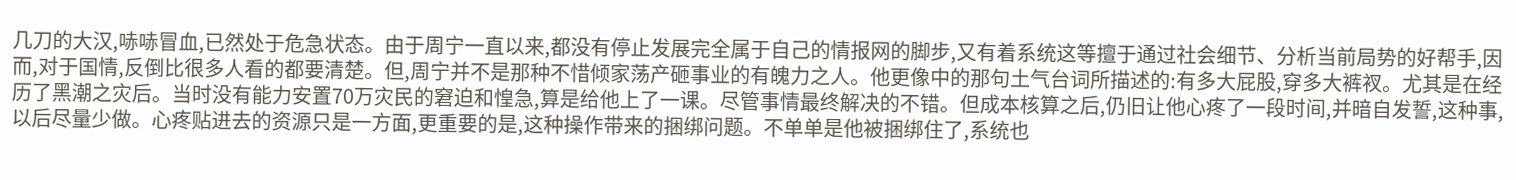几刀的大汉,哧哧冒血,已然处于危急状态。由于周宁一直以来,都没有停止发展完全属于自己的情报网的脚步,又有着系统这等擅于通过社会细节、分析当前局势的好帮手,因而,对于国情,反倒比很多人看的都要清楚。但,周宁并不是那种不惜倾家荡产砸事业的有魄力之人。他更像中的那句土气台词所描述的:有多大屁股,穿多大裤衩。尤其是在经历了黑潮之灾后。当时没有能力安置70万灾民的窘迫和惶急,算是给他上了一课。尽管事情最终解决的不错。但成本核算之后,仍旧让他心疼了一段时间,并暗自发誓,这种事,以后尽量少做。心疼贴进去的资源只是一方面,更重要的是,这种操作带来的捆绑问题。不单单是他被捆绑住了,系统也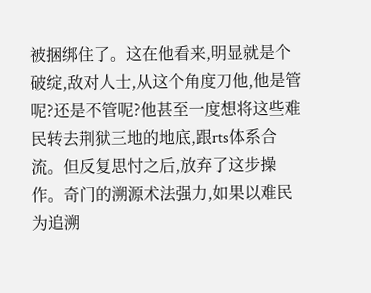被捆绑住了。这在他看来,明显就是个破绽,敌对人士,从这个角度刀他,他是管呢?还是不管呢?他甚至一度想将这些难民转去荆狱三地的地底,跟rts体系合流。但反复思忖之后,放弃了这步操作。奇门的溯源术法强力,如果以难民为追溯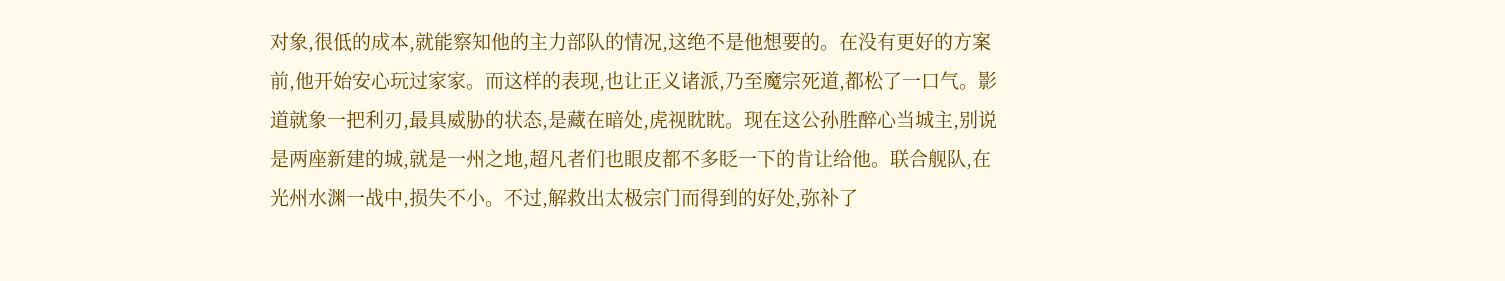对象,很低的成本,就能察知他的主力部队的情况,这绝不是他想要的。在没有更好的方案前,他开始安心玩过家家。而这样的表现,也让正义诸派,乃至魔宗死道,都松了一口气。影道就象一把利刃,最具威胁的状态,是藏在暗处,虎视眈眈。现在这公孙胜醉心当城主,别说是两座新建的城,就是一州之地,超凡者们也眼皮都不多眨一下的肯让给他。联合舰队,在光州水渊一战中,损失不小。不过,解救出太极宗门而得到的好处,弥补了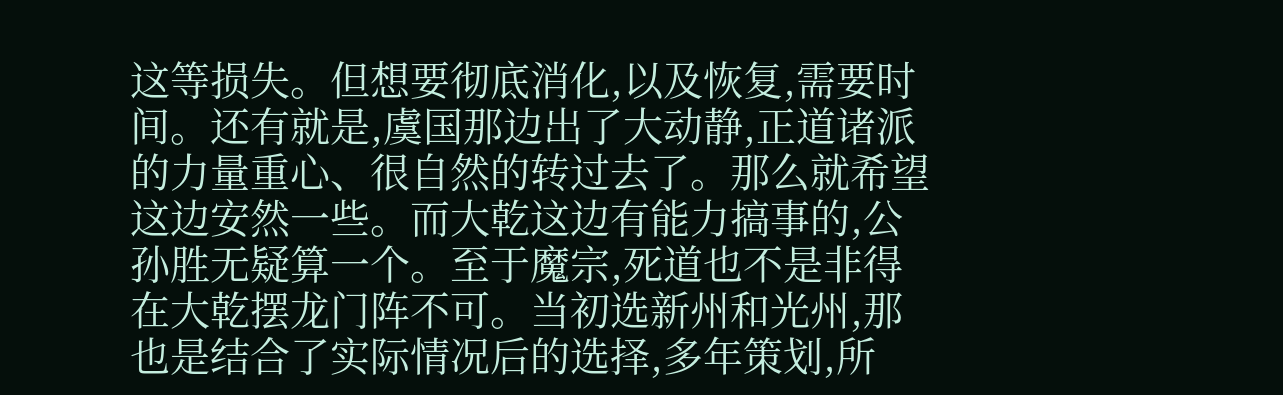这等损失。但想要彻底消化,以及恢复,需要时间。还有就是,虞国那边出了大动静,正道诸派的力量重心、很自然的转过去了。那么就希望这边安然一些。而大乾这边有能力搞事的,公孙胜无疑算一个。至于魔宗,死道也不是非得在大乾摆龙门阵不可。当初选新州和光州,那也是结合了实际情况后的选择,多年策划,所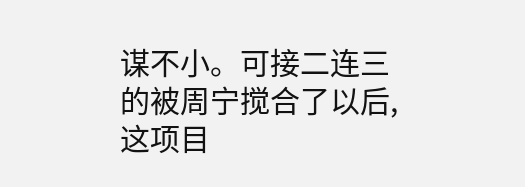谋不小。可接二连三的被周宁搅合了以后,这项目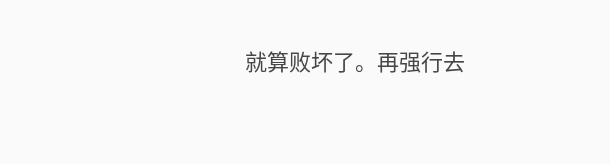就算败坏了。再强行去